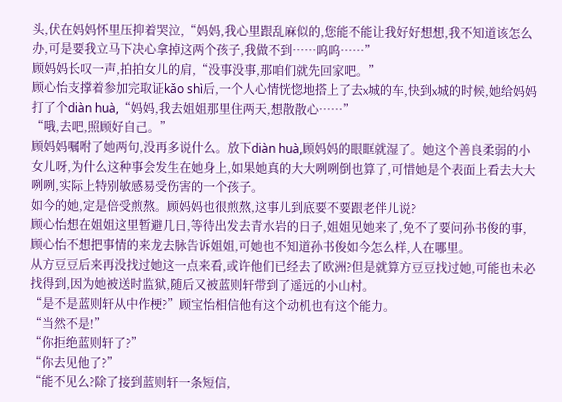头,伏在妈妈怀里压抑着哭泣,“妈妈,我心里跟乱麻似的,您能不能让我好好想想,我不知道该怎么办,可是要我立马下决心拿掉这两个孩子,我做不到……呜呜……”
顾妈妈长叹一声,拍拍女儿的肩,“没事没事,那咱们就先回家吧。”
顾心怡支撑着参加完取证kǎo shì后,一个人心情恍惚地搭上了去x城的车,快到x城的时候,她给妈妈打了个diàn huà,“妈妈,我去姐姐那里住两天,想散散心……”
“哦,去吧,照顾好自己。”
顾妈妈嘱咐了她两句,没再多说什么。放下diàn huà,顾妈妈的眼眶就湿了。她这个善良柔弱的小女儿呀,为什么这种事会发生在她身上,如果她真的大大咧咧倒也算了,可惜她是个表面上看去大大咧咧,实际上特别敏感易受伤害的一个孩子。
如今的她,定是倍受煎熬。顾妈妈也很煎熬,这事儿到底要不要跟老伴儿说?
顾心怡想在姐姐这里暂避几日,等待出发去青水岩的日子,姐姐见她来了,免不了要问孙书俊的事,顾心怡不想把事情的来龙去脉告诉姐姐,可她也不知道孙书俊如今怎么样,人在哪里。
从方豆豆后来再没找过她这一点来看,或许他们已经去了欧洲?但是就算方豆豆找过她,可能也未必找得到,因为她被送时监狱,随后又被蓝则轩带到了遥远的小山村。
“是不是蓝则轩从中作梗?”顾宝怡相信他有这个动机也有这个能力。
“当然不是!”
“你拒绝蓝则轩了?”
“你去见他了?”
“能不见么?除了接到蓝则轩一条短信,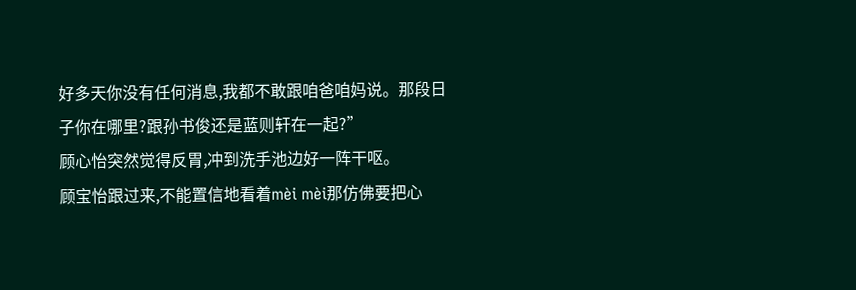好多天你没有任何消息,我都不敢跟咱爸咱妈说。那段日子你在哪里?跟孙书俊还是蓝则轩在一起?”
顾心怡突然觉得反胃,冲到洗手池边好一阵干呕。
顾宝怡跟过来,不能置信地看着mèi mèi那仿佛要把心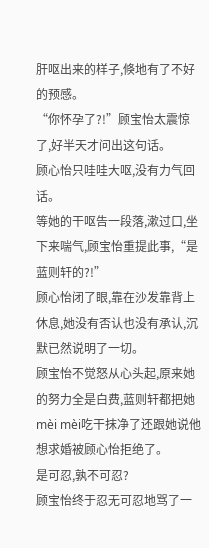肝呕出来的样子,倏地有了不好的预感。
“你怀孕了?!”顾宝怡太震惊了,好半天才问出这句话。
顾心怡只哇哇大呕,没有力气回话。
等她的干呕告一段落,漱过口,坐下来喘气,顾宝怡重提此事,“是蓝则轩的?!”
顾心怡闭了眼,靠在沙发靠背上休息,她没有否认也没有承认,沉默已然说明了一切。
顾宝怡不觉怒从心头起,原来她的努力全是白费,蓝则轩都把她mèi mèi吃干抹净了还跟她说他想求婚被顾心怡拒绝了。
是可忍,孰不可忍?
顾宝怡终于忍无可忍地骂了一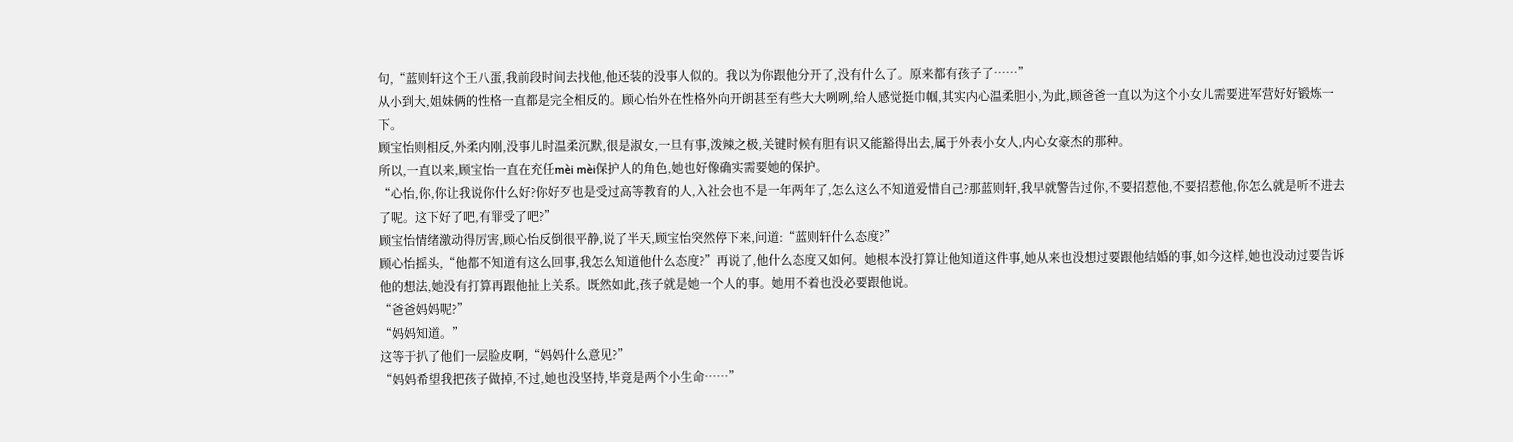句,“蓝则轩这个王八蛋,我前段时间去找他,他还装的没事人似的。我以为你跟他分开了,没有什么了。原来都有孩子了……”
从小到大,姐妹俩的性格一直都是完全相反的。顾心怡外在性格外向开朗甚至有些大大咧咧,给人感觉挺巾帼,其实内心温柔胆小,为此,顾爸爸一直以为这个小女儿需要进军营好好锻炼一下。
顾宝怡则相反,外柔内刚,没事儿时温柔沉默,很是淑女,一旦有事,泼辣之极,关键时候有胆有识又能豁得出去,属于外表小女人,内心女豪杰的那种。
所以,一直以来,顾宝怡一直在充任mèi mèi保护人的角色,她也好像确实需要她的保护。
“心怡,你,你让我说你什么好?你好歹也是受过高等教育的人,入社会也不是一年两年了,怎么这么不知道爱惜自己?那蓝则轩,我早就警告过你,不要招惹他,不要招惹他,你怎么就是听不进去了呢。这下好了吧,有罪受了吧?”
顾宝怡情绪激动得厉害,顾心怡反倒很平静,说了半天,顾宝怡突然停下来,问道:“蓝则轩什么态度?”
顾心怡摇头,“他都不知道有这么回事,我怎么知道他什么态度?”再说了,他什么态度又如何。她根本没打算让他知道这件事,她从来也没想过要跟他结婚的事,如今这样,她也没动过要告诉他的想法,她没有打算再跟他扯上关系。既然如此,孩子就是她一个人的事。她用不着也没必要跟他说。
“爸爸妈妈呢?”
“妈妈知道。”
这等于扒了他们一层脸皮啊,“妈妈什么意见?”
“妈妈希望我把孩子做掉,不过,她也没坚持,毕竟是两个小生命……”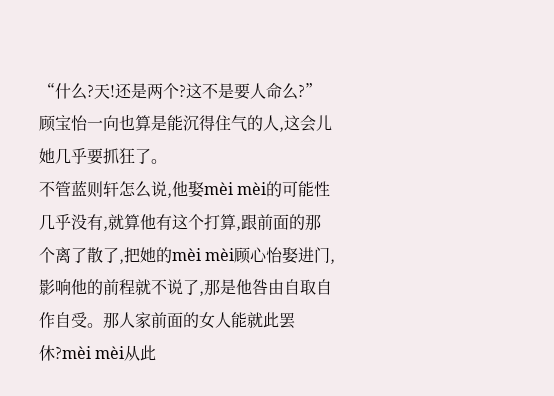“什么?天!还是两个?这不是要人命么?”顾宝怡一向也算是能沉得住气的人,这会儿她几乎要抓狂了。
不管蓝则轩怎么说,他娶mèi mèi的可能性几乎没有,就算他有这个打算,跟前面的那个离了散了,把她的mèi mèi顾心怡娶进门,影响他的前程就不说了,那是他咎由自取自作自受。那人家前面的女人能就此罢休?mèi mèi从此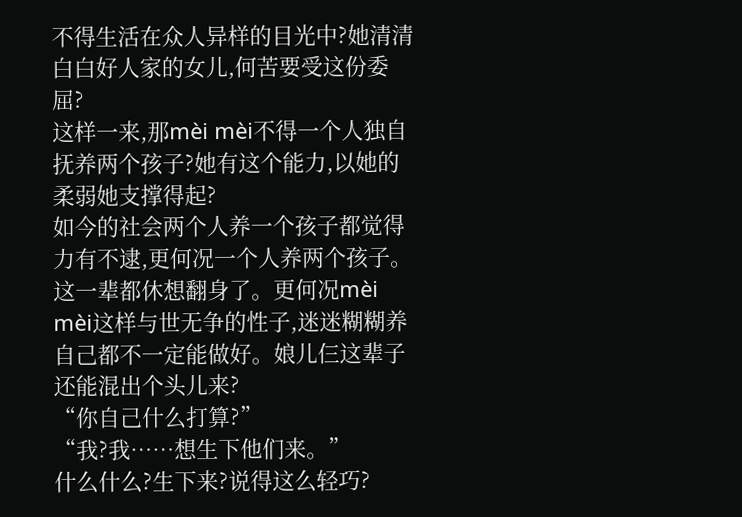不得生活在众人异样的目光中?她清清白白好人家的女儿,何苦要受这份委屈?
这样一来,那mèi mèi不得一个人独自抚养两个孩子?她有这个能力,以她的柔弱她支撑得起?
如今的社会两个人养一个孩子都觉得力有不逮,更何况一个人养两个孩子。这一辈都休想翻身了。更何况mèi mèi这样与世无争的性子,迷迷糊糊养自己都不一定能做好。娘儿仨这辈子还能混出个头儿来?
“你自己什么打算?”
“我?我……想生下他们来。”
什么什么?生下来?说得这么轻巧?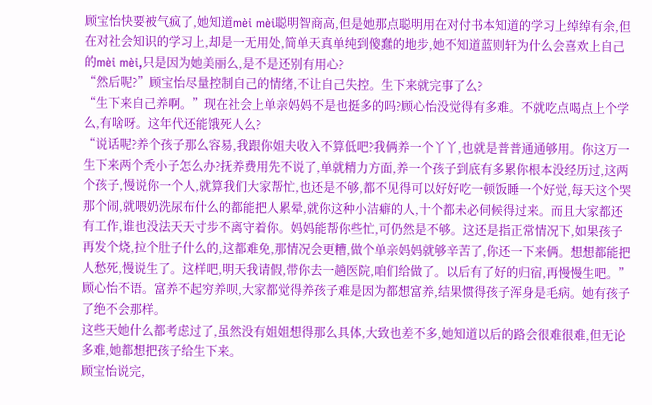顾宝怡快要被气疯了,她知道mèi mèi聪明智商高,但是她那点聪明用在对付书本知道的学习上绰绰有余,但在对社会知识的学习上,却是一无用处,简单天真单纯到傻蠢的地步,她不知道蓝则轩为什么会喜欢上自己的mèi mèi,只是因为她美丽么,是不是还别有用心?
“然后呢?”顾宝怡尽量控制自己的情绪,不让自己失控。生下来就完事了么?
“生下来自己养啊。”现在社会上单亲妈妈不是也挺多的吗?顾心怡没觉得有多难。不就吃点喝点上个学么,有啥呀。这年代还能饿死人么?
“说话呢?养个孩子那么容易,我跟你姐夫收入不算低吧?我俩养一个丫丫,也就是普普通通够用。你这万一生下来两个秃小子怎么办?抚养费用先不说了,单就精力方面,养一个孩子到底有多累你根本没经历过,这两个孩子,慢说你一个人,就算我们大家帮忙,也还是不够,都不见得可以好好吃一顿饭睡一个好觉,每天这个哭那个闹,就喂奶洗尿布什么的都能把人累晕,就你这种小洁癖的人,十个都未必伺候得过来。而且大家都还有工作,谁也没法天天寸步不离守着你。妈妈能帮你些忙,可仍然是不够。这还是指正常情况下,如果孩子再发个烧,拉个肚子什么的,这都难免,那情况会更糟,做个单亲妈妈就够辛苦了,你还一下来俩。想想都能把人愁死,慢说生了。这样吧,明天我请假,带你去一趟医院,咱们给做了。以后有了好的归宿,再慢慢生吧。”
顾心怡不语。富养不起穷养呗,大家都觉得养孩子难是因为都想富养,结果惯得孩子浑身是毛病。她有孩子了绝不会那样。
这些天她什么都考虑过了,虽然没有姐姐想得那么具体,大致也差不多,她知道以后的路会很难很难,但无论多难,她都想把孩子给生下来。
顾宝怡说完,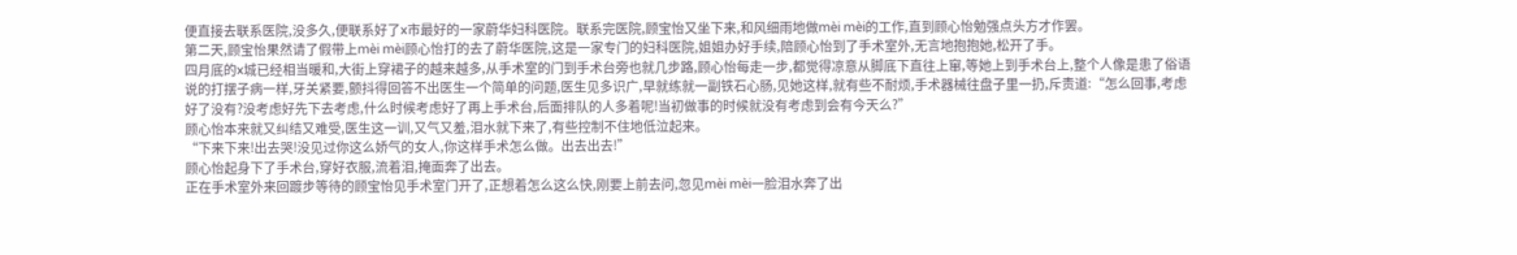便直接去联系医院,没多久,便联系好了x市最好的一家蔚华妇科医院。联系完医院,顾宝怡又坐下来,和风细雨地做mèi mèi的工作,直到顾心怡勉强点头方才作罢。
第二天,顾宝怡果然请了假带上mèi mèi顾心怡打的去了蔚华医院,这是一家专门的妇科医院,姐姐办好手续,陪顾心怡到了手术室外,无言地抱抱她,松开了手。
四月底的x城已经相当暖和,大街上穿裙子的越来越多,从手术室的门到手术台旁也就几步路,顾心怡每走一步,都觉得凉意从脚底下直往上窜,等她上到手术台上,整个人像是患了俗语说的打摆子病一样,牙关紧要,颤抖得回答不出医生一个简单的问题,医生见多识广,早就练就一副铁石心肠,见她这样,就有些不耐烦,手术器械往盘子里一扔,斥责道:“怎么回事,考虑好了没有?没考虑好先下去考虑,什么时候考虑好了再上手术台,后面排队的人多着呢!当初做事的时候就没有考虑到会有今天么?”
顾心怡本来就又纠结又难受,医生这一训,又气又羞,泪水就下来了,有些控制不住地低泣起来。
“下来下来!出去哭!没见过你这么娇气的女人,你这样手术怎么做。出去出去!”
顾心怡起身下了手术台,穿好衣服,流着泪,掩面奔了出去。
正在手术室外来回踱步等待的顾宝怡见手术室门开了,正想着怎么这么快,刚要上前去问,忽见mèi mèi一脸泪水奔了出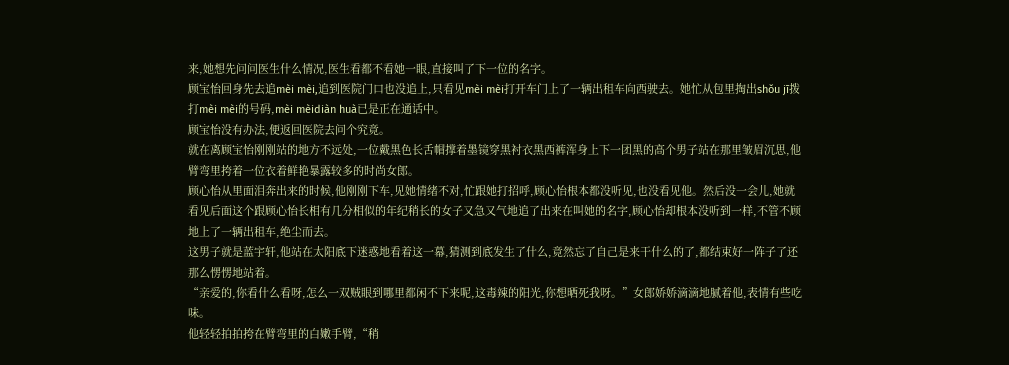来,她想先问问医生什么情况,医生看都不看她一眼,直接叫了下一位的名字。
顾宝怡回身先去追mèi mèi,追到医院门口也没追上,只看见mèi mèi打开车门上了一辆出租车向西驶去。她忙从包里掏出shǒu jī拨打mèi mèi的号码,mèi mèidiàn huà已是正在通话中。
顾宝怡没有办法,便返回医院去问个究竟。
就在离顾宝怡刚刚站的地方不远处,一位戴黑色长舌帽撑着墨镜穿黑衬衣黑西裤浑身上下一团黑的高个男子站在那里皱眉沉思,他臂弯里挎着一位衣着鲜艳暴露较多的时尚女郎。
顾心怡从里面泪奔出来的时候,他刚刚下车,见她情绪不对,忙跟她打招呼,顾心怡根本都没听见,也没看见他。然后没一会儿,她就看见后面这个跟顾心怡长相有几分相似的年纪稍长的女子又急又气地追了出来在叫她的名字,顾心怡却根本没听到一样,不管不顾地上了一辆出租车,绝尘而去。
这男子就是蓝宇轩,他站在太阳底下迷惑地看着这一幕,猜测到底发生了什么,竟然忘了自己是来干什么的了,都结束好一阵子了还那么愣愣地站着。
“亲爱的,你看什么看呀,怎么一双贼眼到哪里都闲不下来呢,这毒辣的阳光,你想晒死我呀。”女郎娇娇滴滴地腻着他,表情有些吃味。
他轻轻拍拍挎在臂弯里的白嫩手臂,“稍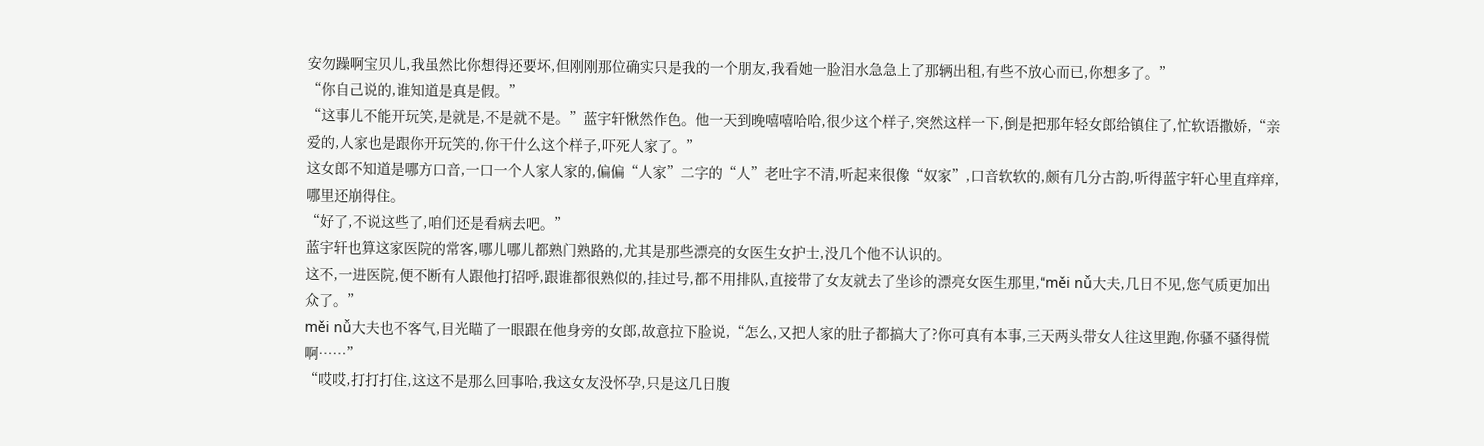安勿躁啊宝贝儿,我虽然比你想得还要坏,但刚刚那位确实只是我的一个朋友,我看她一脸泪水急急上了那辆出租,有些不放心而已,你想多了。”
“你自己说的,谁知道是真是假。”
“这事儿不能开玩笑,是就是,不是就不是。”蓝宇轩愀然作色。他一天到晚嘻嘻哈哈,很少这个样子,突然这样一下,倒是把那年轻女郎给镇住了,忙软语撒娇,“亲爱的,人家也是跟你开玩笑的,你干什么这个样子,吓死人家了。”
这女郎不知道是哪方口音,一口一个人家人家的,偏偏“人家”二字的“人”老吐字不清,听起来很像“奴家”,口音软软的,颇有几分古韵,听得蓝宇轩心里直痒痒,哪里还崩得住。
“好了,不说这些了,咱们还是看病去吧。”
蓝宇轩也算这家医院的常客,哪儿哪儿都熟门熟路的,尤其是那些漂亮的女医生女护士,没几个他不认识的。
这不,一进医院,便不断有人跟他打招呼,跟谁都很熟似的,挂过号,都不用排队,直接带了女友就去了坐诊的漂亮女医生那里,“měi nǚ大夫,几日不见,您气质更加出众了。”
měi nǚ大夫也不客气,目光瞄了一眼跟在他身旁的女郎,故意拉下脸说,“怎么,又把人家的肚子都搞大了?你可真有本事,三天两头带女人往这里跑,你骚不骚得慌啊……”
“哎哎,打打打住,这这不是那么回事哈,我这女友没怀孕,只是这几日腹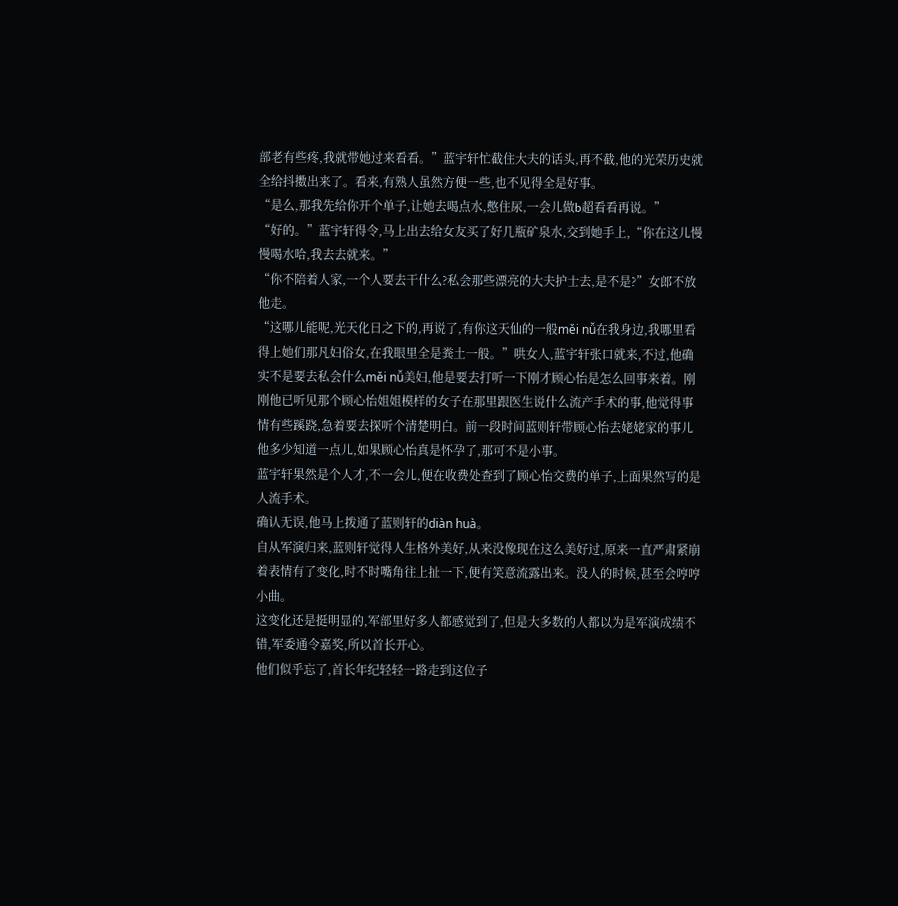部老有些疼,我就带她过来看看。”蓝宇轩忙截住大夫的话头,再不截,他的光荣历史就全给抖擞出来了。看来,有熟人虽然方便一些,也不见得全是好事。
“是么,那我先给你开个单子,让她去喝点水,憋住尿,一会儿做b超看看再说。”
“好的。”蓝宇轩得令,马上出去给女友买了好几瓶矿泉水,交到她手上,“你在这儿慢慢喝水哈,我去去就来。”
“你不陪着人家,一个人要去干什么?私会那些漂亮的大夫护士去,是不是?”女郎不放他走。
“这哪儿能呢,光天化日之下的,再说了,有你这天仙的一般měi nǚ在我身边,我哪里看得上她们那凡妇俗女,在我眼里全是粪土一般。”哄女人,蓝宇轩张口就来,不过,他确实不是要去私会什么měi nǚ美妇,他是要去打听一下刚才顾心怡是怎么回事来着。刚刚他已听见那个顾心怡姐姐模样的女子在那里跟医生说什么流产手术的事,他觉得事情有些蹊跷,急着要去探听个清楚明白。前一段时间蓝则轩带顾心怡去姥姥家的事儿他多少知道一点儿,如果顾心怡真是怀孕了,那可不是小事。
蓝宇轩果然是个人才,不一会儿,便在收费处查到了顾心怡交费的单子,上面果然写的是人流手术。
确认无误,他马上拨通了蓝则轩的diàn huà。
自从军演归来,蓝则轩觉得人生格外美好,从来没像现在这么美好过,原来一直严肃紧崩着表情有了变化,时不时嘴角往上扯一下,便有笑意流露出来。没人的时候,甚至会哼哼小曲。
这变化还是挺明显的,军部里好多人都感觉到了,但是大多数的人都以为是军演成绩不错,军委通令嘉奖,所以首长开心。
他们似乎忘了,首长年纪轻轻一路走到这位子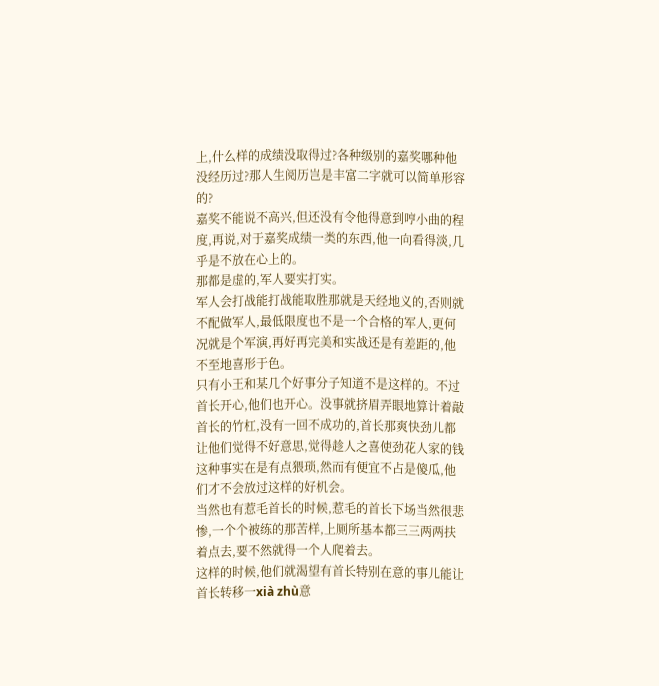上,什么样的成绩没取得过?各种级别的嘉奖哪种他没经历过?那人生阅历岂是丰富二字就可以简单形容的?
嘉奖不能说不高兴,但还没有令他得意到哼小曲的程度,再说,对于嘉奖成绩一类的东西,他一向看得淡,几乎是不放在心上的。
那都是虚的,军人要实打实。
军人会打战能打战能取胜那就是天经地义的,否则就不配做军人,最低限度也不是一个合格的军人,更何况就是个军演,再好再完美和实战还是有差距的,他不至地喜形于色。
只有小王和某几个好事分子知道不是这样的。不过首长开心,他们也开心。没事就挤眉弄眼地算计着敲首长的竹杠,没有一回不成功的,首长那爽快劲儿都让他们觉得不好意思,觉得趁人之喜使劲花人家的钱这种事实在是有点猥琐,然而有便宜不占是傻瓜,他们才不会放过这样的好机会。
当然也有惹毛首长的时候,惹毛的首长下场当然很悲惨,一个个被练的那苦样,上厕所基本都三三两两扶着点去,要不然就得一个人爬着去。
这样的时候,他们就渴望有首长特别在意的事儿能让首长转移一xià zhù意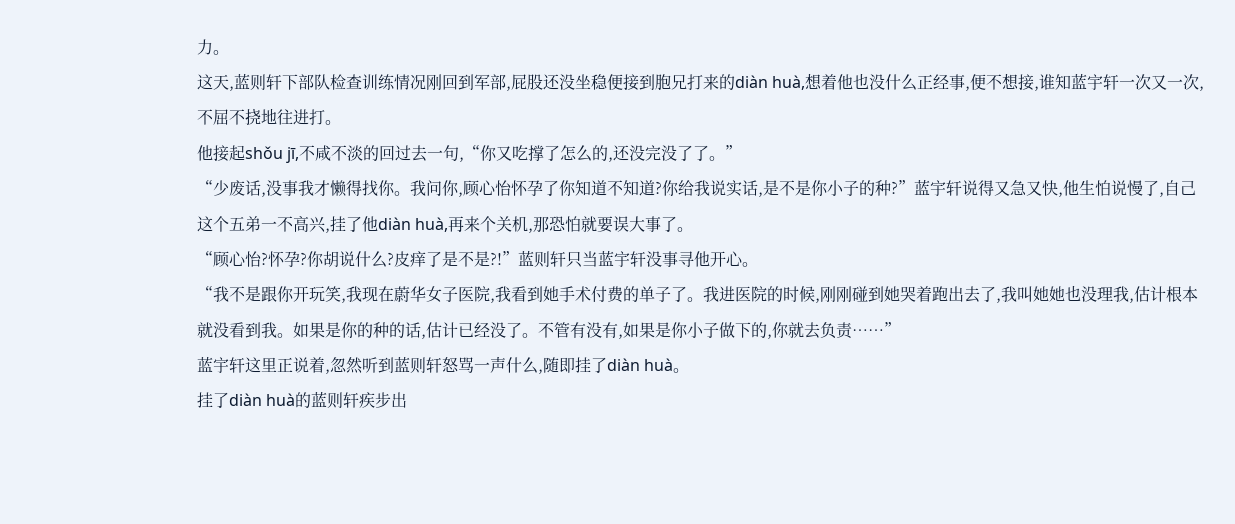力。
这天,蓝则轩下部队检查训练情况刚回到军部,屁股还没坐稳便接到胞兄打来的diàn huà,想着他也没什么正经事,便不想接,谁知蓝宇轩一次又一次,不屈不挠地往进打。
他接起shǒu jī,不咸不淡的回过去一句,“你又吃撑了怎么的,还没完没了了。”
“少废话,没事我才懒得找你。我问你,顾心怡怀孕了你知道不知道?你给我说实话,是不是你小子的种?”蓝宇轩说得又急又快,他生怕说慢了,自己这个五弟一不高兴,挂了他diàn huà,再来个关机,那恐怕就要误大事了。
“顾心怡?怀孕?你胡说什么?皮痒了是不是?!”蓝则轩只当蓝宇轩没事寻他开心。
“我不是跟你开玩笑,我现在蔚华女子医院,我看到她手术付费的单子了。我进医院的时候,刚刚碰到她哭着跑出去了,我叫她她也没理我,估计根本就没看到我。如果是你的种的话,估计已经没了。不管有没有,如果是你小子做下的,你就去负责……”
蓝宇轩这里正说着,忽然听到蓝则轩怒骂一声什么,随即挂了diàn huà。
挂了diàn huà的蓝则轩疾步出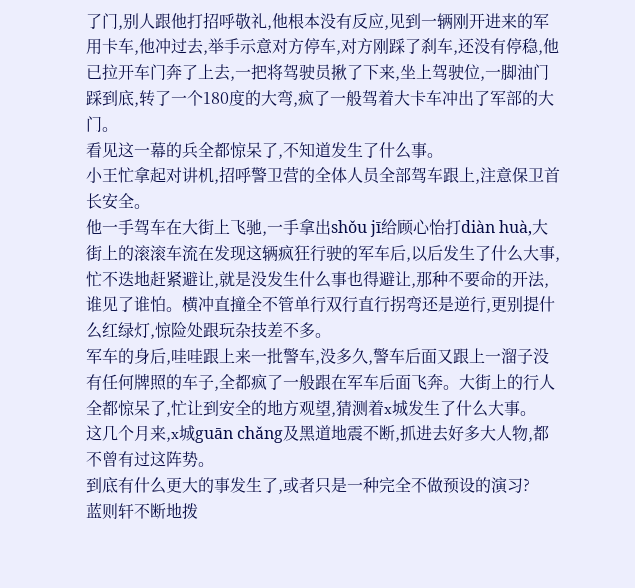了门,别人跟他打招呼敬礼,他根本没有反应,见到一辆刚开进来的军用卡车,他冲过去,举手示意对方停车,对方刚踩了刹车,还没有停稳,他已拉开车门奔了上去,一把将驾驶员揪了下来,坐上驾驶位,一脚油门踩到底,转了一个180度的大弯,疯了一般驾着大卡车冲出了军部的大门。
看见这一幕的兵全都惊呆了,不知道发生了什么事。
小王忙拿起对讲机,招呼警卫营的全体人员全部驾车跟上,注意保卫首长安全。
他一手驾车在大街上飞驰,一手拿出shǒu jī给顾心怡打diàn huà,大街上的滚滚车流在发现这辆疯狂行驶的军车后,以后发生了什么大事,忙不迭地赶紧避让,就是没发生什么事也得避让,那种不要命的开法,谁见了谁怕。横冲直撞全不管单行双行直行拐弯还是逆行,更别提什么红绿灯,惊险处跟玩杂技差不多。
军车的身后,哇哇跟上来一批警车,没多久,警车后面又跟上一溜子没有任何牌照的车子,全都疯了一般跟在军车后面飞奔。大街上的行人全都惊呆了,忙让到安全的地方观望,猜测着x城发生了什么大事。
这几个月来,x城guān chǎng及黑道地震不断,抓进去好多大人物,都不曾有过这阵势。
到底有什么更大的事发生了,或者只是一种完全不做预设的演习?
蓝则轩不断地拨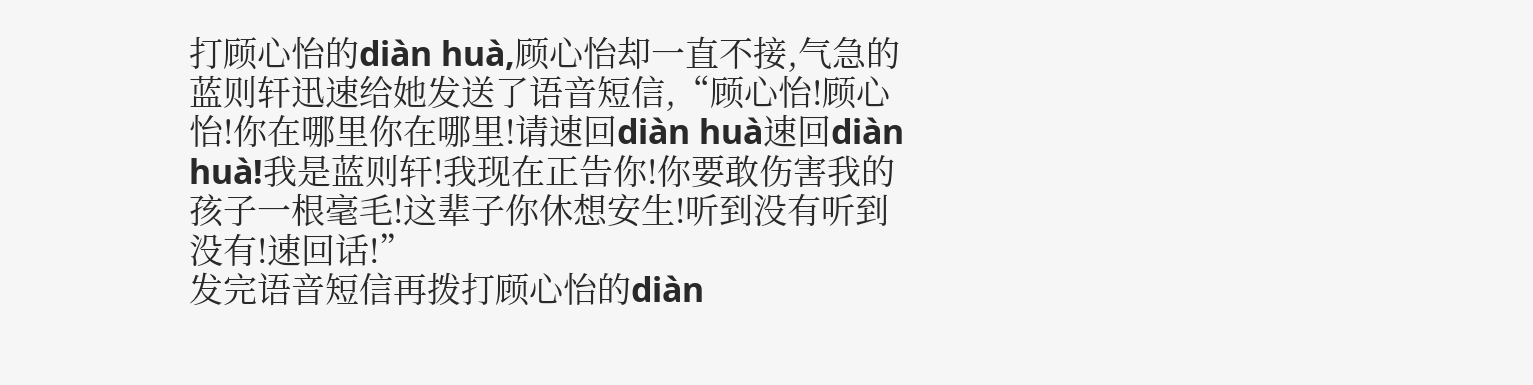打顾心怡的diàn huà,顾心怡却一直不接,气急的蓝则轩迅速给她发送了语音短信,“顾心怡!顾心怡!你在哪里你在哪里!请速回diàn huà速回diàn huà!我是蓝则轩!我现在正告你!你要敢伤害我的孩子一根毫毛!这辈子你休想安生!听到没有听到没有!速回话!”
发完语音短信再拨打顾心怡的diàn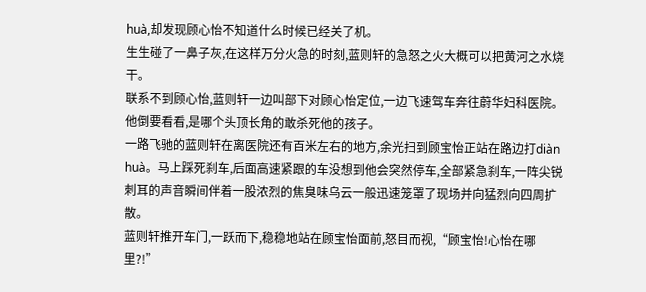huà,却发现顾心怡不知道什么时候已经关了机。
生生碰了一鼻子灰,在这样万分火急的时刻,蓝则轩的急怒之火大概可以把黄河之水烧干。
联系不到顾心怡,蓝则轩一边叫部下对顾心怡定位,一边飞速驾车奔往蔚华妇科医院。他倒要看看,是哪个头顶长角的敢杀死他的孩子。
一路飞驰的蓝则轩在离医院还有百米左右的地方,余光扫到顾宝怡正站在路边打diàn huà。马上踩死刹车,后面高速紧跟的车没想到他会突然停车,全部紧急刹车,一阵尖锐刺耳的声音瞬间伴着一股浓烈的焦臭味乌云一般迅速笼罩了现场并向猛烈向四周扩散。
蓝则轩推开车门,一跃而下,稳稳地站在顾宝怡面前,怒目而视,“顾宝怡!心怡在哪里?!”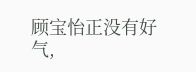顾宝怡正没有好气,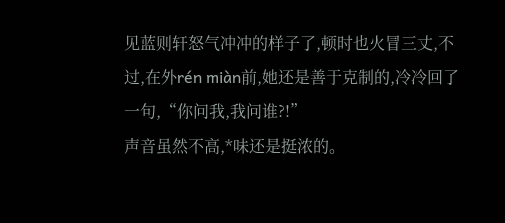见蓝则轩怒气冲冲的样子了,顿时也火冒三丈,不过,在外rén miàn前,她还是善于克制的,冷冷回了一句,“你问我,我问谁?!”
声音虽然不高,*味还是挺浓的。